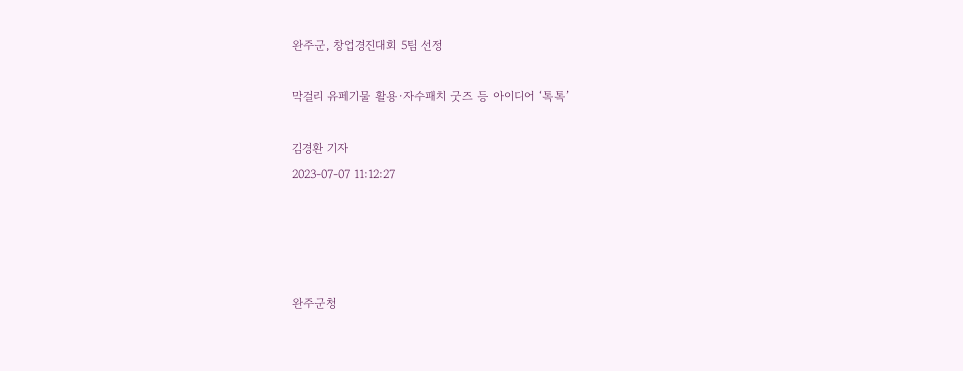완주군, 창업경진대회 5팀 선정

막걸리 유페기물 활용·자수패치 굿즈 등 아이디어 ‘톡톡’

김경환 기자
2023-07-07 11:12:27




완주군청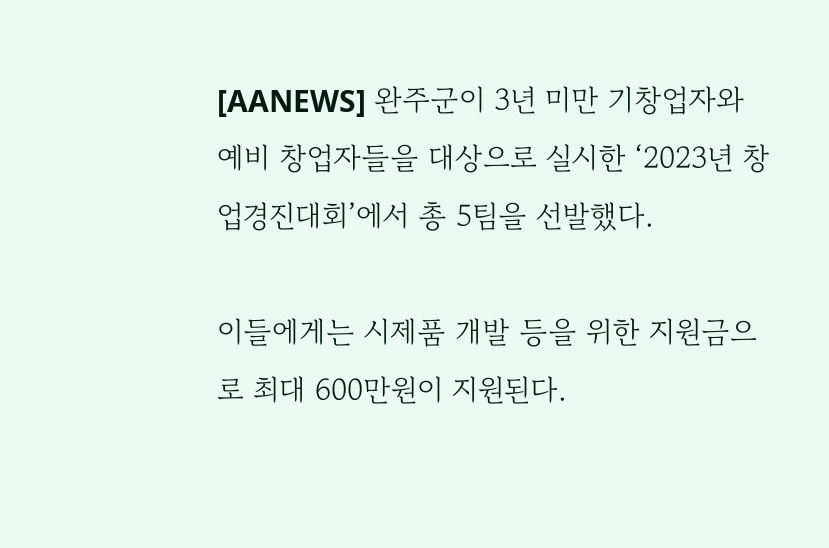[AANEWS] 완주군이 3년 미만 기창업자와 예비 창업자들을 대상으로 실시한 ‘2023년 창업경진대회’에서 총 5팀을 선발했다.

이들에게는 시제품 개발 등을 위한 지원금으로 최대 600만원이 지원된다.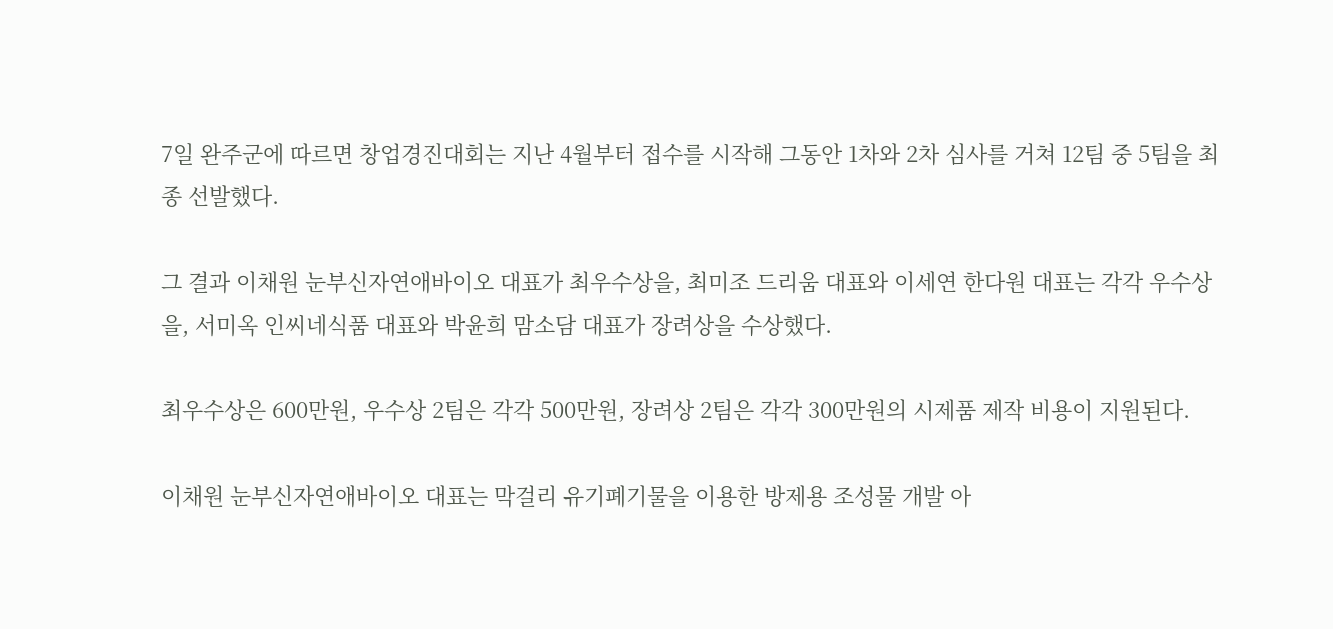7일 완주군에 따르면 창업경진대회는 지난 4월부터 접수를 시작해 그동안 1차와 2차 심사를 거쳐 12팀 중 5팀을 최종 선발했다.

그 결과 이채원 눈부신자연애바이오 대표가 최우수상을, 최미조 드리움 대표와 이세연 한다원 대표는 각각 우수상을, 서미옥 인씨네식품 대표와 박윤희 맘소담 대표가 장려상을 수상했다.

최우수상은 600만원, 우수상 2팀은 각각 500만원, 장려상 2팀은 각각 300만원의 시제품 제작 비용이 지원된다.

이채원 눈부신자연애바이오 대표는 막걸리 유기폐기물을 이용한 방제용 조성물 개발 아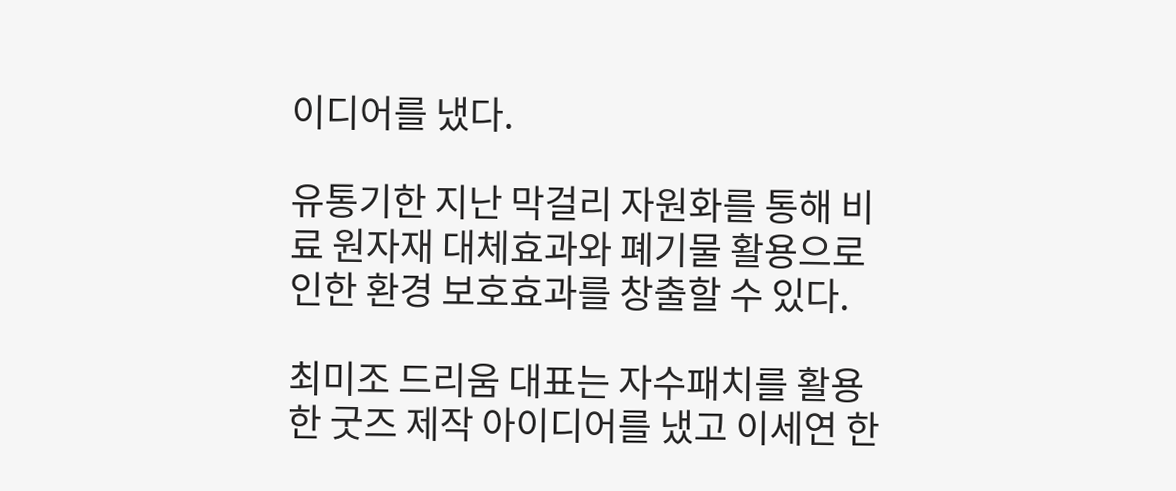이디어를 냈다.

유통기한 지난 막걸리 자원화를 통해 비료 원자재 대체효과와 폐기물 활용으로 인한 환경 보호효과를 창출할 수 있다.

최미조 드리움 대표는 자수패치를 활용한 굿즈 제작 아이디어를 냈고 이세연 한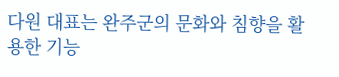다원 대표는 완주군의 문화와 침향을 활용한 기능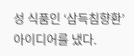성 식품인 ‘삼득침향환’ 아이디어를 냈다.